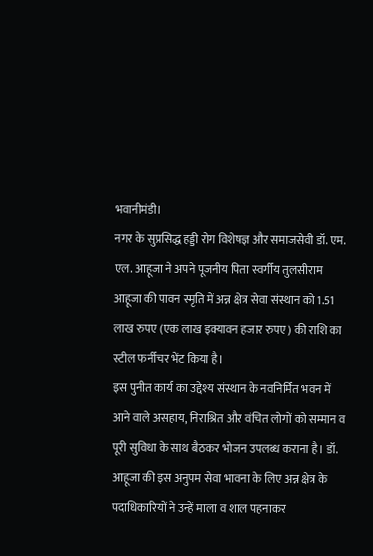भवानीमंडी।
नगर के सुप्रसिद्ध हड्डी रोग विशेषज्ञ और समाजसेवी डॉ. एम. एल. आहूजा ने अपने पूजनीय पिता स्वर्गीय तुलसीराम आहूजा की पावन स्मृति में अन्न क्षेत्र सेवा संस्थान को 1.51 लाख रुपए (एक लाख इक्यावन हजार रुपए) की राशि का स्टील फर्नीचर भेंट किया है।
इस पुनीत कार्य का उद्देश्य संस्थान के नवनिर्मित भवन में आने वाले असहाय, निराश्रित और वंचित लोगों को सम्मान व पूरी सुविधा के साथ बैठकर भोजन उपलब्ध कराना है। डॉ. आहूजा की इस अनुपम सेवा भावना के लिए अन्न क्षेत्र के पदाधिकारियों ने उन्हें माला व शाल पहनाकर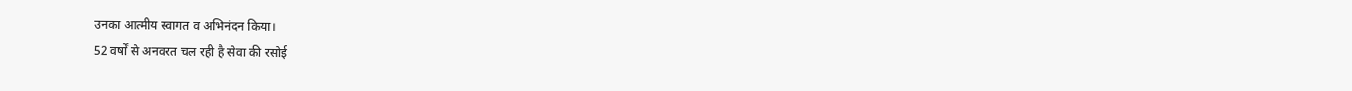उनका आत्मीय स्वागत व अभिनंदन किया।
52 वर्षों से अनवरत चल रही है सेवा की रसोई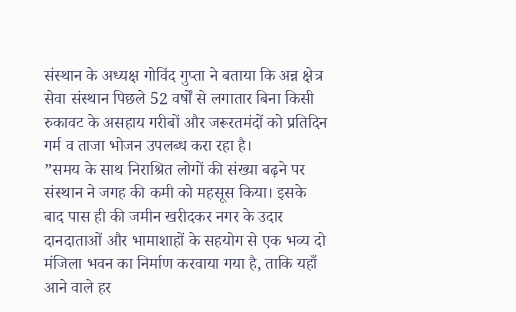संस्थान के अध्यक्ष गोविंद गुप्ता ने बताया कि अन्न क्षेत्र सेवा संस्थान पिछले 52 वर्षों से लगातार बिना किसी रुकावट के असहाय गरीबों और जरूरतमंदों को प्रतिदिन गर्म व ताजा भोजन उपलब्ध करा रहा है।
”समय के साथ निराश्रित लोगों की संख्या बढ़ने पर संस्थान ने जगह की कमी को महसूस किया। इसके बाद पास ही की जमीन खरीदकर नगर के उदार दानदाताओं और भामाशाहों के सहयोग से एक भव्य दो मंजिला भवन का निर्माण करवाया गया है, ताकि यहाँ आने वाले हर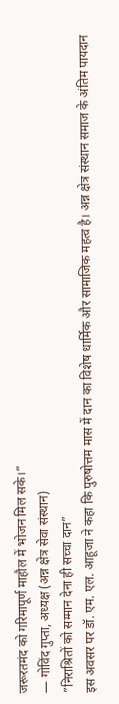जरूरतमंद को गरिमापूर्ण माहौल में भोजन मिल सके।”
— गोविंद गुप्ता, अध्यक्ष (अन्न क्षेत्र सेवा संस्थान)
”निराश्रितों को सम्मान देना ही सच्चा दान”
इस अवसर पर डॉ. एम. एल. आहूजा ने कहा कि पुरुषोत्तम मास में दान का विशेष धार्मिक और सामाजिक महत्व है। अन्न क्षेत्र संस्थान समाज के अंतिम पायदान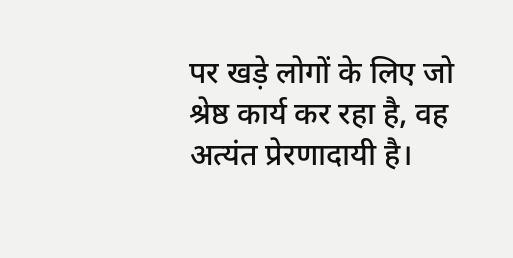पर खड़े लोगों के लिए जो श्रेष्ठ कार्य कर रहा है, वह अत्यंत प्रेरणादायी है।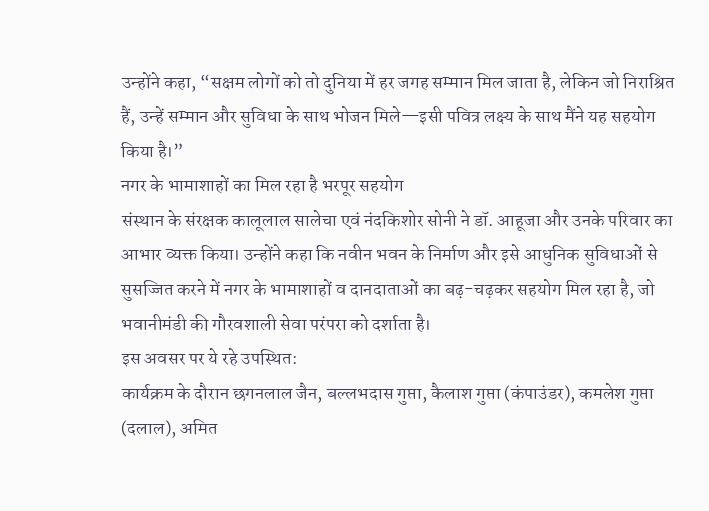उन्होंने कहा, “सक्षम लोगों को तो दुनिया में हर जगह सम्मान मिल जाता है, लेकिन जो निराश्रित हैं, उन्हें सम्मान और सुविधा के साथ भोजन मिले—इसी पवित्र लक्ष्य के साथ मैंने यह सहयोग किया है।”
नगर के भामाशाहों का मिल रहा है भरपूर सहयोग
संस्थान के संरक्षक कालूलाल सालेचा एवं नंदकिशोर सोनी ने डॉ. आहूजा और उनके परिवार का आभार व्यक्त किया। उन्होंने कहा कि नवीन भवन के निर्माण और इसे आधुनिक सुविधाओं से सुसज्जित करने में नगर के भामाशाहों व दानदाताओं का बढ़-चढ़कर सहयोग मिल रहा है, जो भवानीमंडी की गौरवशाली सेवा परंपरा को दर्शाता है।
इस अवसर पर ये रहे उपस्थित:
कार्यक्रम के दौरान छगनलाल जैन, बल्लभदास गुप्ता, कैलाश गुप्ता (कंपाउंडर), कमलेश गुप्ता (दलाल), अमित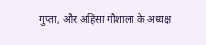गुप्ता, और अहिंसा गौशाला के अध्यक्ष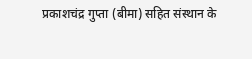प्रकाशचंद्र गुप्ता (बीमा) सहित संस्थान के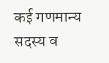कई गणमान्य सदस्य व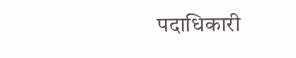पदाधिकारी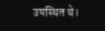उपस्थित थे।